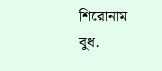শিরোনাম
বুধ.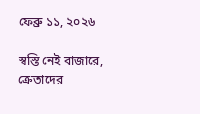ফেব্রু ১১, ২০২৬

স্বস্তি নেই বাজারে, ক্রেতাদের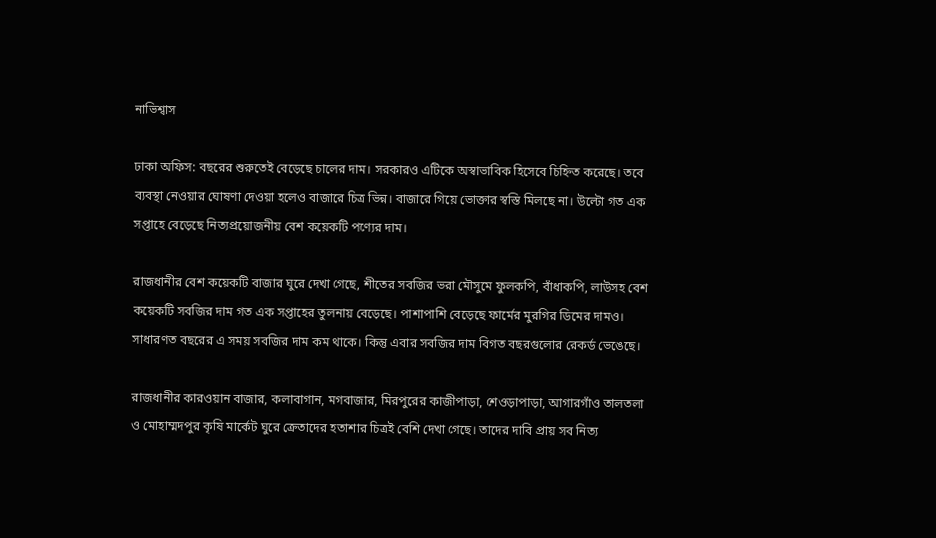নাভিশ্বাস

ঢাকা অফিস: বছরের শুরুতেই বেড়েছে চালের দাম। সরকারও এটিকে অস্বাভাবিক হিসেবে চিহ্নিত করেছে। তবে ব্যবস্থা নেওয়ার ঘোষণা দেওয়া হলেও বাজারে চিত্র ভিন্ন। বাজারে গিয়ে ভোক্তার স্বস্তি মিলছে না। উল্টো গত এক সপ্তাহে বেড়েছে নিত্যপ্রয়োজনীয় বেশ কয়েকটি পণ্যের দাম।

রাজধানীর বেশ কয়েকটি বাজার ঘুরে দেখা গেছে, শীতের সবজির ভরা মৌসুমে ফুলকপি, বাঁধাকপি, লাউসহ বেশ কয়েকটি সবজির দাম গত এক সপ্তাহের তুলনায় বেড়েছে। পাশাপাশি বেড়েছে ফার্মের মুরগির ডিমের দামও। সাধারণত বছরের এ সময় সবজির দাম কম থাকে। কিন্তু এবার সবজির দাম বিগত বছরগুলোর রেকর্ড ভেঙেছে।

রাজধানীর কারওয়ান বাজার, কলাবাগান, মগবাজার, মিরপুরের কাজীপাড়া, শেওড়াপাড়া, আগারগাঁও তালতলা ও মোহাম্মদপুর কৃষি মার্কেট ঘুরে ক্রেতাদের হতাশার চিত্রই বেশি দেখা গেছে। তাদের দাবি প্রায় সব নিত্য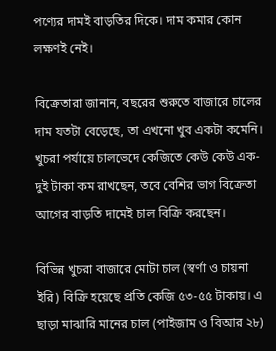পণ্যের দামই বাড়তির দিকে। দাম কমার কোন লক্ষণই নেই।

বিক্রেতারা জানান, বছরের শুরুতে বাজারে চালের দাম যতটা বেড়েছে, তা এখনো খুব একটা কমেনি। খুচরা পর্যায়ে চালভেদে কেজিতে কেউ কেউ এক-দুই টাকা কম রাখছেন, তবে বেশির ভাগ বিক্রেতা আগের বাড়তি দামেই চাল বিক্রি করছেন।

বিভিন্ন খুচরা বাজারে মোটা চাল (স্বর্ণা ও চায়না ইরি) বিক্রি হয়েছে প্রতি কেজি ৫৩-৫৫ টাকায়। এ ছাড়া মাঝারি মানের চাল (পাইজাম ও বিআর ২৮)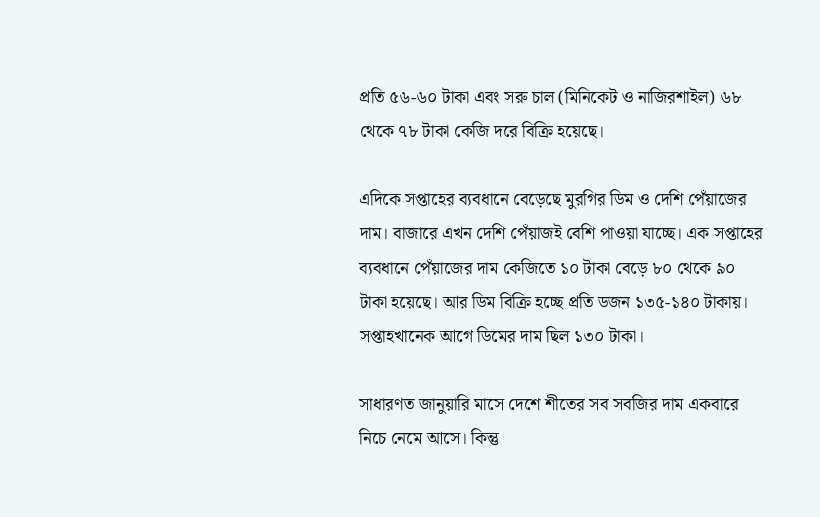প্রতি ৫৬-৬০ টাকা এবং সরু চাল (মিনিকেট ও নাজিরশাইল) ৬৮ থেকে ৭৮ টাকা কেজি দরে বিক্রি হয়েছে।

এদিকে সপ্তাহের ব্যবধানে বেড়েছে মুরগির ডিম ও দেশি পেঁয়াজের দাম। বাজারে এখন দেশি পেঁয়াজই বেশি পাওয়া যাচ্ছে। এক সপ্তাহের ব্যবধানে পেঁয়াজের দাম কেজিতে ১০ টাকা বেড়ে ৮০ থেকে ৯০ টাকা হয়েছে। আর ডিম বিক্রি হচ্ছে প্রতি ডজন ১৩৫-১৪০ টাকায়। সপ্তাহখানেক আগে ডিমের দাম ছিল ১৩০ টাকা।

সাধারণত জানুয়ারি মাসে দেশে শীতের সব সবজির দাম একবারে নিচে নেমে আসে। কিন্তু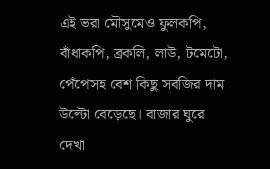এই ভরা মৌসুমেও ফুলকপি, বাঁধাকপি, ব্রকলি, লাউ, টমেটো, পেঁপেসহ বেশ কিছু সবজির দাম উল্টো বেড়েছে। বাজার ঘুরে দেখা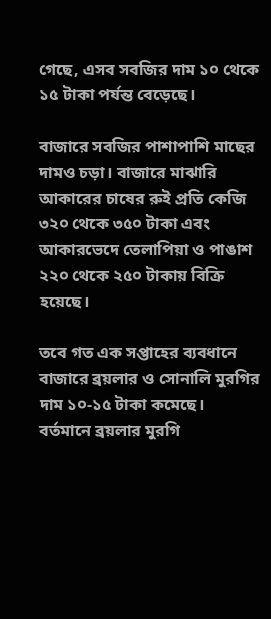গেছে, এসব সবজির দাম ১০ থেকে ১৫ টাকা পর্যন্ত বেড়েছে।

বাজারে সবজির পাশাপাশি মাছের দামও চড়া। বাজারে মাঝারি আকারের চাষের রুই প্রতি কেজি ৩২০ থেকে ৩৫০ টাকা এবং আকারভেদে তেলাপিয়া ও পাঙাশ ২২০ থেকে ২৫০ টাকায় বিক্রি হয়েছে।

তবে গত এক সপ্তাহের ব্যবধানে বাজারে ব্রয়লার ও সোনালি মুরগির দাম ১০-১৫ টাকা কমেছে। বর্তমানে ব্রয়লার মুরগি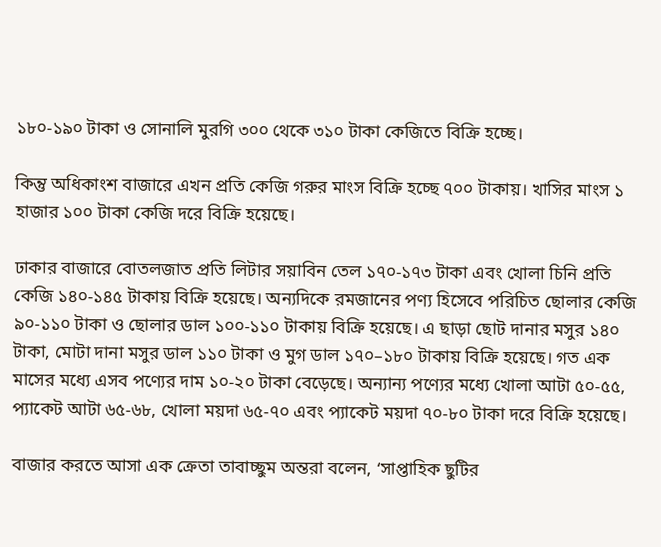১৮০-১৯০ টাকা ও সোনালি মুরগি ৩০০ থেকে ৩১০ টাকা কেজিতে বিক্রি হচ্ছে।

কিন্তু অধিকাংশ বাজারে এখন প্রতি কেজি গরুর মাংস বিক্রি হচ্ছে ৭০০ টাকায়। খাসির মাংস ১ হাজার ১০০ টাকা কেজি দরে বিক্রি হয়েছে।

ঢাকার বাজারে বোতলজাত প্রতি লিটার সয়াবিন তেল ১৭০-১৭৩ টাকা এবং খোলা চিনি প্রতি কেজি ১৪০-১৪৫ টাকায় বিক্রি হয়েছে। অন্যদিকে রমজানের পণ্য হিসেবে পরিচিত ছোলার কেজি ৯০-১১০ টাকা ও ছোলার ডাল ১০০-১১০ টাকায় বিক্রি হয়েছে। এ ছাড়া ছোট দানার মসুর ১৪০ টাকা, মোটা দানা মসুর ডাল ১১০ টাকা ও মুগ ডাল ১৭০–১৮০ টাকায় বিক্রি হয়েছে। গত এক মাসের মধ্যে এসব পণ্যের দাম ১০-২০ টাকা বেড়েছে। অন্যান্য পণ্যের মধ্যে খোলা আটা ৫০-৫৫, প্যাকেট আটা ৬৫-৬৮, খোলা ময়দা ৬৫-৭০ এবং প্যাকেট ময়দা ৭০-৮০ টাকা দরে বিক্রি হয়েছে।

বাজার করতে আসা এক ক্রেতা তাবাচ্ছুম অন্তরা বলেন, ‘সাপ্তাহিক ছুটির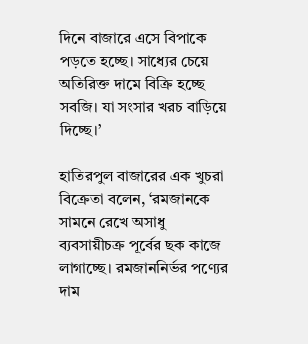দিনে বাজারে এসে বিপাকে পড়তে হচ্ছে। সাধ্যের চেয়ে অতিরিক্ত দামে বিক্রি হচ্ছে সবজি। যা সংসার খরচ বাড়িয়ে দিচ্ছে।’

হাতিরপুল বাজারের এক খুচরা বিক্রেতা বলেন, ‘রমজানকে সামনে রেখে অসাধু ব্যবসায়ীচক্র পূর্বের ছক কাজে লাগাচ্ছে। রমজাননির্ভর পণ্যের দাম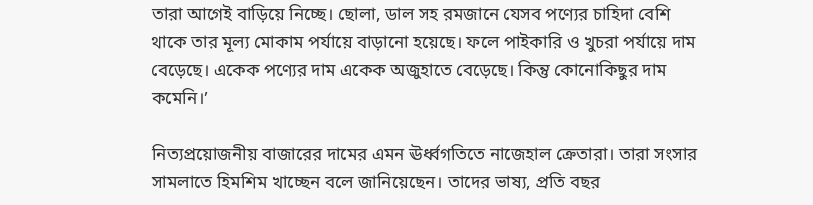তারা আগেই বাড়িয়ে নিচ্ছে। ছোলা, ডাল সহ রমজানে যেসব পণ্যের চাহিদা বেশি থাকে তার মূল্য মোকাম পর্যায়ে বাড়ানো হয়েছে। ফলে পাইকারি ও খুচরা পর্যায়ে দাম বেড়েছে। একেক পণ্যের দাম একেক অজুহাতে বেড়েছে। কিন্তু কোনোকিছুর দাম কমেনি।’

নিত্যপ্রয়োজনীয় বাজারের দামের এমন ঊর্ধ্বগতিতে নাজেহাল ক্রেতারা। তারা সংসার সামলাতে হিমশিম খাচ্ছেন বলে জানিয়েছেন। তাদের ভাষ্য, প্রতি বছর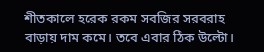শীতকালে হরেক রকম সবজির সরবরাহ বাড়ায় দাম কমে। তবে এবার ঠিক উল্টো।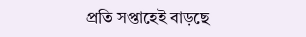প্রতি সপ্তাহেই বাড়ছে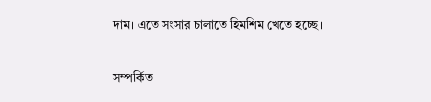দাম। এতে সংসার চালাতে হিমশিম খেতে হচ্ছে।

সম্পর্কিত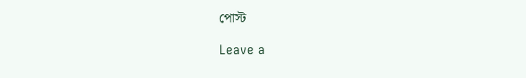পোস্ট

Leave a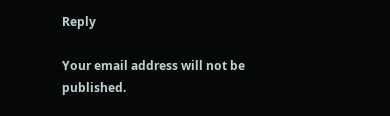Reply

Your email address will not be published.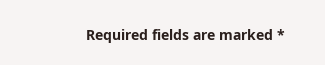Required fields are marked *